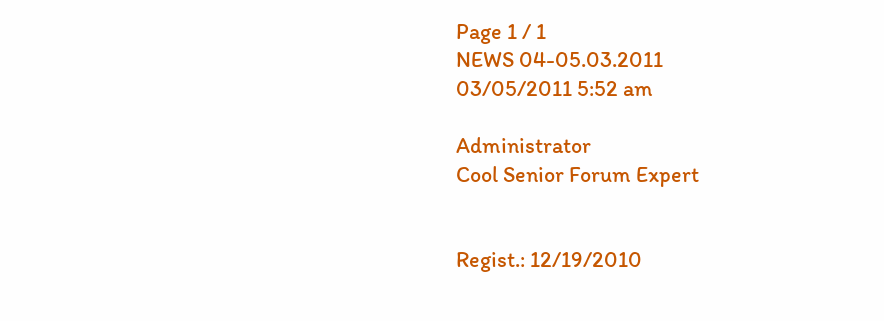Page 1 / 1
NEWS 04-05.03.2011
03/05/2011 5:52 am

Administrator
Cool Senior Forum Expert


Regist.: 12/19/2010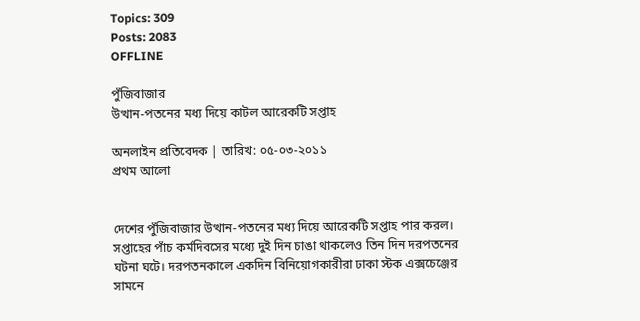Topics: 309
Posts: 2083
OFFLINE

পুঁজিবাজার
উত্থান-পতনের মধ্য দিয়ে কাটল আরেকটি সপ্তাহ

অনলাইন প্রতিবেদক | তারিখ: ০৫-০৩-২০১১
প্রথম আলো


দেশের পুঁজিবাজার উত্থান-পতনের মধ্য দিয়ে আরেকটি সপ্তাহ পার করল। সপ্তাহের পাঁচ কর্মদিবসের মধ্যে দুই দিন চাঙা থাকলেও তিন দিন দরপতনের ঘটনা ঘটে। দরপতনকালে একদিন বিনিয়োগকারীরা ঢাকা স্টক এক্সচেঞ্জের সামনে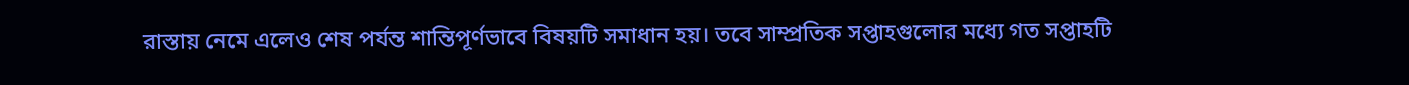রাস্তায় নেমে এলেও শেষ পর্যন্ত শান্তিপূর্ণভাবে বিষয়টি সমাধান হয়। তবে সাম্প্রতিক সপ্তাহগুলোর মধ্যে গত সপ্তাহটি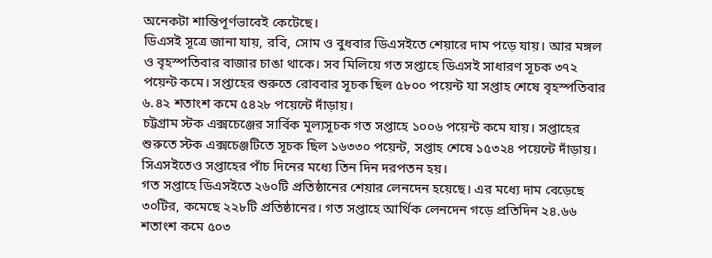অনেকটা শান্তিপূর্ণভাবেই কেটেছে।
ডিএসই সূত্রে জানা যায়, রবি, সোম ও বুধবার ডিএসইতে শেয়ারে দাম পড়ে যায়। আর মঙ্গল ও বৃহস্পতিবার বাজার চাঙা থাকে। সব মিলিয়ে গত সপ্তাহে ডিএসই সাধারণ সূচক ৩৭২ পয়েন্ট কমে। সপ্তাহের শুরুতে রোববার সূচক ছিল ৫৮০০ পয়েন্ট যা সপ্তাহ শেষে বৃহস্পতিবার ৬.৪২ শতাংশ কমে ৫৪২৮ পয়েন্টে দাঁড়ায়।
চট্টগ্রাম স্টক এক্সচেঞ্জের সার্বিক মূল্যসূচক গত সপ্তাহে ১০০৬ পয়েন্ট কমে যায়। সপ্তাহের শুরুতে স্টক এক্সচেঞ্জটিতে সূচক ছিল ১৬৩৩০ পয়েন্ট, সপ্তাহ শেষে ১৫৩২৪ পয়েন্টে দাঁড়ায়। সিএসইতেও সপ্তাহের পাঁচ দিনের মধ্যে তিন দিন দরপতন হয়।
গত সপ্তাহে ডিএসইতে ২৬০টি প্রতিষ্ঠানের শেয়ার লেনদেন হয়েছে। এর মধ্যে দাম বেড়েছে ৩০টির, কমেছে ২২৮টি প্রতিষ্ঠানের। গত সপ্তাহে আর্থিক লেনদেন গড়ে প্রতিদিন ২৪.৬৬ শতাংশ কমে ৫০৩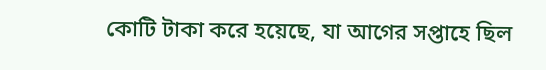কোটি টাকা করে হয়েছে, যা আগের সপ্তাহে ছিল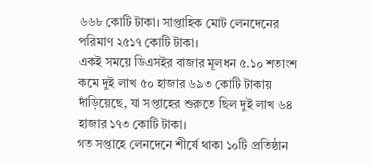৬৬৮ কোটি টাকা। সাপ্তাহিক মোট লেনদেনের পরিমাণ ২৫১৭ কোটি টাকা।
একই সময়ে ডিএসইর বাজার মূলধন ৫.১০ শতাংশ কমে দুই লাখ ৫০ হাজার ৬৯৩ কোটি টাকায় দাঁড়িয়েছে, যা সপ্তাহের শুরুতে ছিল দুই লাখ ৬৪ হাজার ১৭৩ কোটি টাকা।
গত সপ্তাহে লেনদেনে শীর্ষে থাকা ১০টি প্রতিষ্ঠান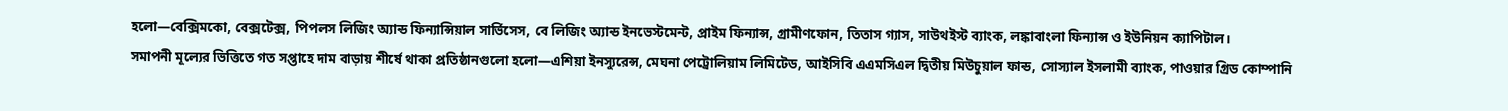হলো—বেক্সিমকো, বেক্সটেক্স, পিপলস লিজিং অ্যান্ড ফিন্যান্সিয়াল সার্ভিসেস, বে লিজিং অ্যান্ড ইনভেস্টমেন্ট, প্রাইম ফিন্যান্স, গ্রামীণফোন, তিতাস গ্যাস, সাউথইস্ট ব্যাংক, লঙ্কাবাংলা ফিন্যান্স ও ইউনিয়ন ক্যাপিটাল।
সমাপনী মূল্যের ভিত্তিতে গত সপ্তাহে দাম বাড়ায় শীর্ষে থাকা প্রতিষ্ঠানগুলো হলো—এশিয়া ইনস্যুরেন্স, মেঘনা পেট্রোলিয়াম লিমিটেড, আইসিবি এএমসিএল দ্বিতীয় মিউচুয়াল ফান্ড, সোস্যাল ইসলামী ব্যাংক, পাওয়ার গ্রিড কোম্পানি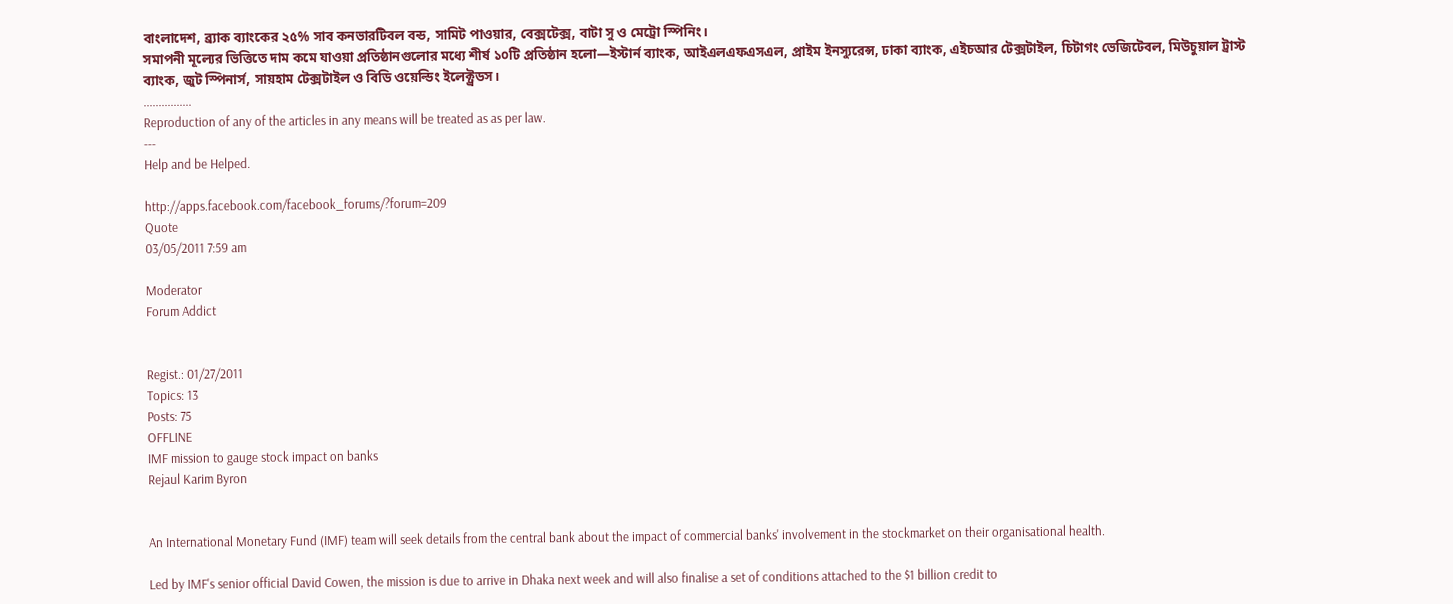বাংলাদেশ, ব্র্যাক ব্যাংকের ২৫% সাব কনভারটিবল বন্ড, সামিট পাওয়ার, বেক্সটেক্স, বাটা সু ও মেট্রো স্পিনিং।
সমাপনী মূল্যের ভিত্তিতে দাম কমে যাওয়া প্রতিষ্ঠানগুলোর মধ্যে শীর্ষ ১০টি প্রতিষ্ঠান হলো—ইস্টার্ন ব্যাংক, আইএলএফএসএল, প্রাইম ইনস্যুরেন্স, ঢাকা ব্যাংক, এইচআর টেক্সটাইল, চিটাগং ভেজিটেবল, মিউচুয়াল ট্রাস্ট ব্যাংক, জুট স্পিনার্স, সায়হাম টেক্সটাইল ও বিডি ওয়েল্ডিং ইলেক্ট্রডস।
................
Reproduction of any of the articles in any means will be treated as as per law.
---
Help and be Helped.

http://apps.facebook.com/facebook_forums/?forum=209
Quote
03/05/2011 7:59 am

Moderator
Forum Addict


Regist.: 01/27/2011
Topics: 13
Posts: 75
OFFLINE
IMF mission to gauge stock impact on banks
Rejaul Karim Byron


An International Monetary Fund (IMF) team will seek details from the central bank about the impact of commercial banks' involvement in the stockmarket on their organisational health.

Led by IMF's senior official David Cowen, the mission is due to arrive in Dhaka next week and will also finalise a set of conditions attached to the $1 billion credit to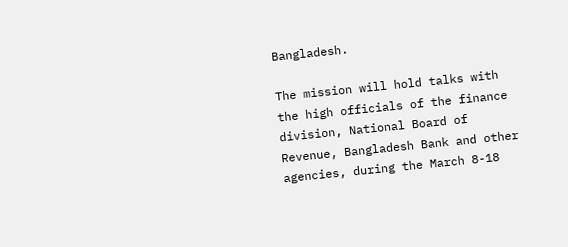Bangladesh.

The mission will hold talks with the high officials of the finance division, National Board of Revenue, Bangladesh Bank and other agencies, during the March 8-18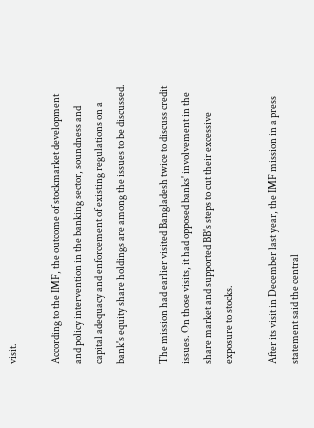visit.

According to the IMF, the outcome of stockmarket development and policy intervention in the banking sector, soundness and capital adequacy and enforcement of existing regulations on a bank's equity share holdings are among the issues to be discussed.

The mission had earlier visited Bangladesh twice to discuss credit issues. On those visits, it had opposed banks' involvement in the share market and supported BB's steps to cut their excessive exposure to stocks.

After its visit in December last year, the IMF mission in a press statement said the central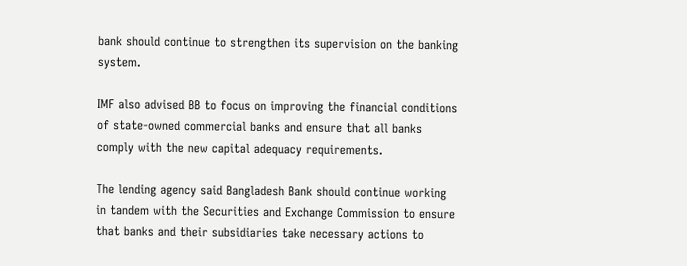bank should continue to strengthen its supervision on the banking system.

IMF also advised BB to focus on improving the financial conditions of state-owned commercial banks and ensure that all banks comply with the new capital adequacy requirements.

The lending agency said Bangladesh Bank should continue working in tandem with the Securities and Exchange Commission to ensure that banks and their subsidiaries take necessary actions to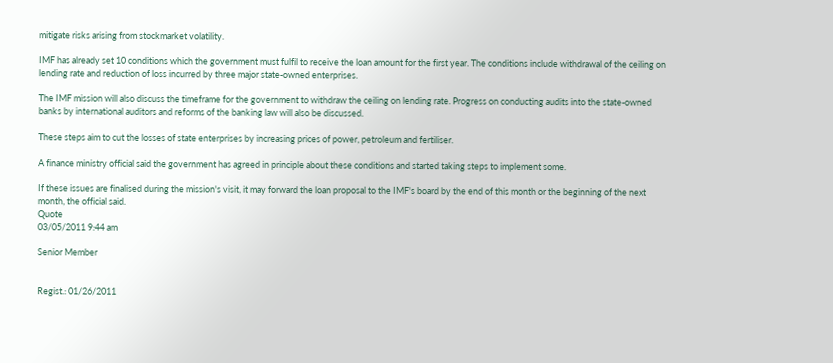mitigate risks arising from stockmarket volatility.

IMF has already set 10 conditions which the government must fulfil to receive the loan amount for the first year. The conditions include withdrawal of the ceiling on lending rate and reduction of loss incurred by three major state-owned enterprises.

The IMF mission will also discuss the timeframe for the government to withdraw the ceiling on lending rate. Progress on conducting audits into the state-owned banks by international auditors and reforms of the banking law will also be discussed.

These steps aim to cut the losses of state enterprises by increasing prices of power, petroleum and fertiliser.

A finance ministry official said the government has agreed in principle about these conditions and started taking steps to implement some.

If these issues are finalised during the mission's visit, it may forward the loan proposal to the IMF's board by the end of this month or the beginning of the next month, the official said.
Quote
03/05/2011 9:44 am

Senior Member


Regist.: 01/26/2011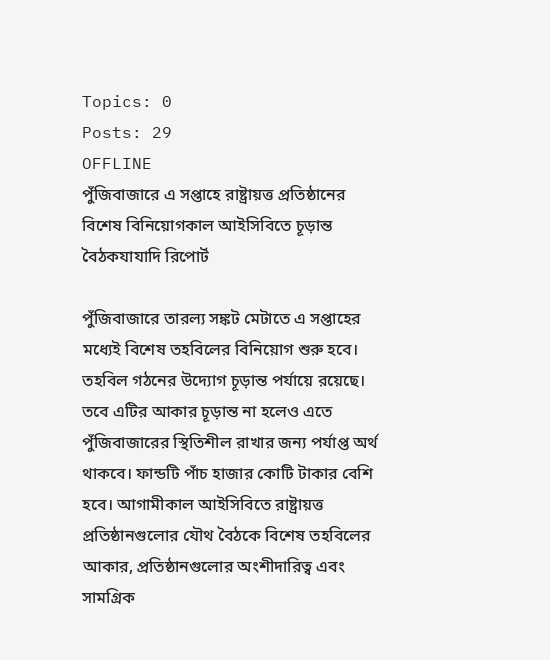Topics: 0
Posts: 29
OFFLINE
পুঁজিবাজারে এ সপ্তাহে রাষ্ট্রায়ত্ত প্রতিষ্ঠানের বিশেষ বিনিয়োগকাল আইসিবিতে চূড়ান্ত বৈঠকযাযাদি রিপোর্ট

পুঁজিবাজারে তারল্য সঙ্কট মেটাতে এ সপ্তাহের মধ্যেই বিশেষ তহবিলের বিনিয়োগ শুরু হবে। তহবিল গঠনের উদ্যোগ চূড়ান্ত পর্যায়ে রয়েছে। তবে এটির আকার চূড়ান্ত না হলেও এতে পুঁজিবাজারের স্থিতিশীল রাখার জন্য পর্যাপ্ত অর্থ থাকবে। ফান্ডটি পাঁচ হাজার কোটি টাকার বেশি হবে। আগামীকাল আইসিবিতে রাষ্ট্রায়ত্ত প্রতিষ্ঠানগুলোর যৌথ বৈঠকে বিশেষ তহবিলের আকার, প্রতিষ্ঠানগুলোর অংশীদারিত্ব এবং সামগ্রিক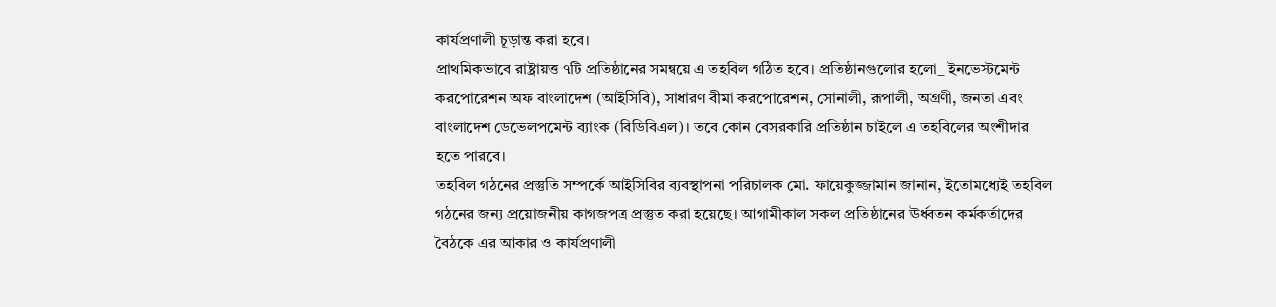কার্যপ্রণালী চূড়ান্ত করা হবে।
প্রাথমিকভাবে রাষ্ট্রায়ত্ত ৭টি প্রতিষ্ঠানের সমন্বয়ে এ তহবিল গঠিত হবে। প্রতিষ্ঠানগুলোর হলো_ ইনভেস্টমেন্ট করপোরেশন অফ বাংলাদেশ (আইসিবি), সাধারণ বীমা করপোরেশন, সোনালী, রূপালী, অগ্রণী, জনতা এবং বাংলাদেশ ডেভেলপমেন্ট ব্যাংক (বিডিবিএল)। তবে কোন বেসরকারি প্রতিষ্ঠান চাইলে এ তহবিলের অংশীদার হতে পারবে।
তহবিল গঠনের প্রস্তুতি সম্পর্কে আইসিবির ব্যবস্থাপনা পরিচালক মো. ফায়েকুজ্জামান জানান, ইতোমধ্যেই তহবিল গঠনের জন্য প্রয়োজনীয় কাগজপত্র প্রস্তুত করা হয়েছে। আগামীকাল সকল প্রতিষ্ঠানের ঊর্ধ্বতন কর্মকর্তাদের বৈঠকে এর আকার ও কার্যপ্রণালী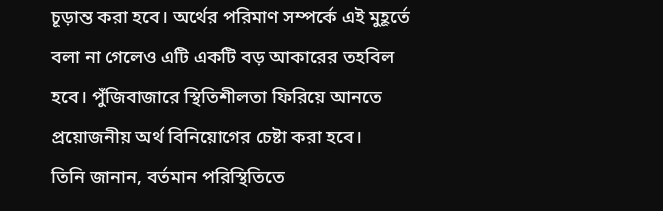চূড়ান্ত করা হবে। অর্থের পরিমাণ সম্পর্কে এই মুহূর্তে বলা না গেলেও এটি একটি বড় আকারের তহবিল হবে। পুঁজিবাজারে স্থিতিশীলতা ফিরিয়ে আনতে প্রয়োজনীয় অর্থ বিনিয়োগের চেষ্টা করা হবে।
তিনি জানান, বর্তমান পরিস্থিতিতে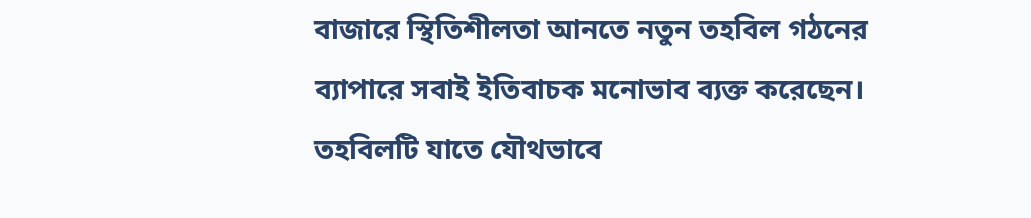বাজারে স্থিতিশীলতা আনতে নতুন তহবিল গঠনের ব্যাপারে সবাই ইতিবাচক মনোভাব ব্যক্ত করেছেন। তহবিলটি যাতে যৌথভাবে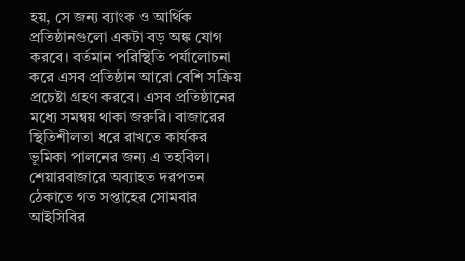হয়, সে জন্য ব্যাংক ও আর্থিক প্রতিষ্ঠানগুলো একটা বড় অঙ্ক যোগ করবে। বর্তমান পরিস্থিতি পর্যালোচনা করে এসব প্রতিষ্ঠান আরো বেশি সক্রিয় প্রচেষ্টা গ্রহণ করবে। এসব প্রতিষ্ঠানের মধ্যে সমন্বয় থাকা জরুরি। বাজারের স্থিতিশীলতা ধরে রাখতে কার্যকর ভূমিকা পালনের জন্য এ তহবিল।
শেয়ারবাজারে অব্যাহত দরপতন ঠেকাতে গত সপ্তাহের সোমবার আইসিবির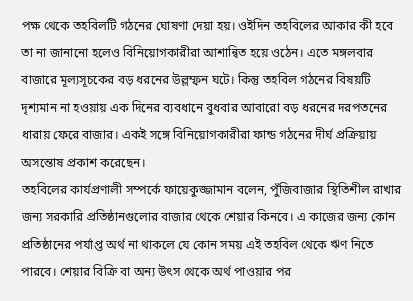পক্ষ থেকে তহবিলটি গঠনের ঘোষণা দেয়া হয়। ওইদিন তহবিলের আকার কী হবে তা না জানানো হলেও বিনিয়োগকারীরা আশান্বিত হয়ে ওঠেন। এতে মঙ্গলবার বাজারে মূল্যসূচকের বড় ধরনের উল্লম্ফন ঘটে। কিন্তু তহবিল গঠনের বিষয়টি দৃশ্যমান না হওয়ায় এক দিনের ব্যবধানে বুধবার আবারো বড় ধরনের দরপতনের ধারায় ফেরে বাজার। একই সঙ্গে বিনিয়োগকারীরা ফান্ড গঠনের দীর্ঘ প্রক্রিয়ায় অসন্তোষ প্রকাশ করেছেন।
তহবিলের কার্যপ্রণালী সম্পর্কে ফায়েকুজ্জামান বলেন, পুঁজিবাজার স্থিতিশীল রাখার জন্য সরকারি প্রতিষ্ঠানগুলোর বাজার থেকে শেয়ার কিনবে। এ কাজের জন্য কোন প্রতিষ্ঠানের পর্যাপ্ত অর্থ না থাকলে যে কোন সময় এই তহবিল থেকে ঋণ নিতে পারবে। শেয়ার বিক্রি বা অন্য উৎস থেকে অর্থ পাওয়ার পর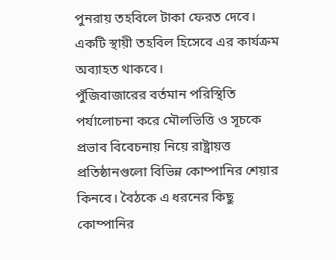পুনরায় তহবিলে টাকা ফেরত দেবে। একটি স্থায়ী তহবিল হিসেবে এর কার্যক্রম অব্যাহত থাকবে।
পুঁজিবাজারের বর্তমান পরিস্থিতি পর্যালোচনা করে মৌলভিত্তি ও সূচকে প্রভাব বিবেচনায় নিয়ে রাষ্ট্রায়ত্ত প্রতিষ্ঠানগুলো বিভিন্ন কোম্পানির শেয়ার কিনবে। বৈঠকে এ ধরনের কিছু কোম্পানির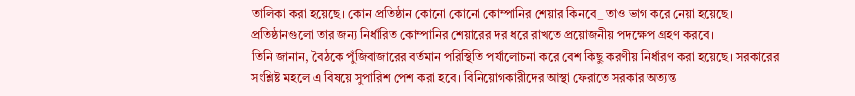তালিকা করা হয়েছে। কোন প্রতিষ্ঠান কোনো কোনো কোম্পানির শেয়ার কিনবে_ তাও ভাগ করে নেয়া হয়েছে। প্রতিষ্ঠানগুলো তার জন্য নির্ধারিত কোম্পানির শেয়ারের দর ধরে রাখতে প্রয়োজনীয় পদক্ষেপ গ্রহণ করবে।
তিনি জানান, বৈঠকে পুঁজিবাজারের বর্তমান পরিস্থিতি পর্যালোচনা করে বেশ কিছু করণীয় নির্ধারণ করা হয়েছে। সরকারের সংশ্লিষ্ট মহলে এ বিষয়ে সুপারিশ পেশ করা হবে। বিনিয়োগকারীদের আস্থা ফেরাতে সরকার অত্যন্ত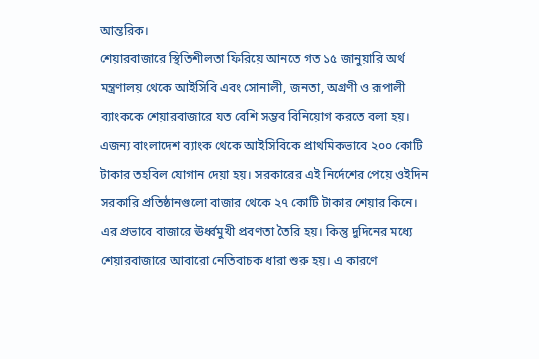আন্তরিক।
শেয়ারবাজারে স্থিতিশীলতা ফিরিয়ে আনতে গত ১৫ জানুয়ারি অর্থ মন্ত্রণালয় থেকে আইসিবি এবং সোনালী, জনতা, অগ্রণী ও রূপালী ব্যাংককে শেয়ারবাজারে যত বেশি সম্ভব বিনিয়োগ করতে বলা হয়। এজন্য বাংলাদেশ ব্যাংক থেকে আইসিবিকে প্রাথমিকভাবে ২০০ কোটি টাকার তহবিল যোগান দেয়া হয়। সরকারের এই নির্দেশের পেয়ে ওইদিন সরকারি প্রতিষ্ঠানগুলো বাজার থেকে ২৭ কোটি টাকার শেয়ার কিনে। এর প্রভাবে বাজারে ঊর্ধ্বমুখী প্রবণতা তৈরি হয়। কিন্তু দুদিনের মধ্যে শেয়ারবাজারে আবারো নেতিবাচক ধারা শুরু হয়। এ কারণে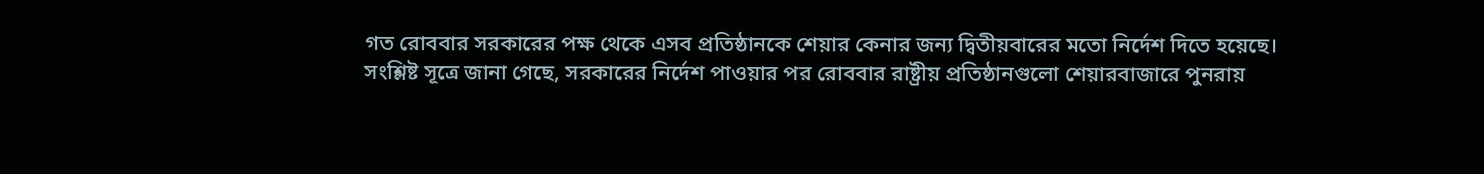গত রোববার সরকারের পক্ষ থেকে এসব প্রতিষ্ঠানকে শেয়ার কেনার জন্য দ্বিতীয়বারের মতো নির্দেশ দিতে হয়েছে।
সংশ্লিষ্ট সূত্রে জানা গেছে, সরকারের নির্দেশ পাওয়ার পর রোববার রাষ্ট্রীয় প্রতিষ্ঠানগুলো শেয়ারবাজারে পুনরায়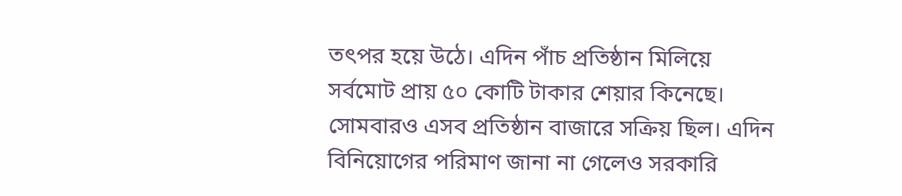তৎপর হয়ে উঠে। এদিন পাঁচ প্রতিষ্ঠান মিলিয়ে সর্বমোট প্রায় ৫০ কোটি টাকার শেয়ার কিনেছে। সোমবারও এসব প্রতিষ্ঠান বাজারে সক্রিয় ছিল। এদিন বিনিয়োগের পরিমাণ জানা না গেলেও সরকারি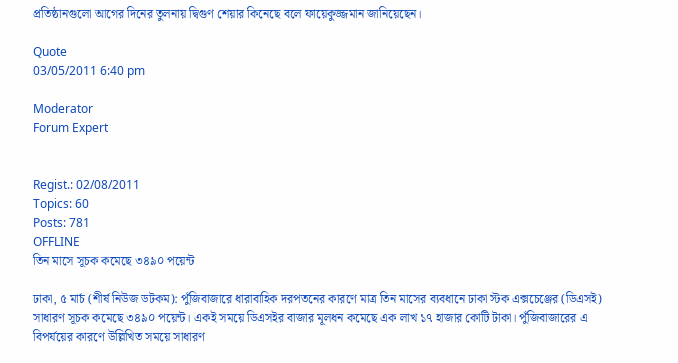প্রতিষ্ঠানগুলো আগের দিনের তুলনায় দ্বিগুণ শেয়ার কিনেছে বলে ফায়েকুজ্জমান জানিয়েছেন।

Quote
03/05/2011 6:40 pm

Moderator
Forum Expert


Regist.: 02/08/2011
Topics: 60
Posts: 781
OFFLINE
তিন মাসে সূচক কমেছে ৩৪৯০ পয়েন্ট

ঢাকা, ৫ মার্চ (শীর্ষ নিউজ ডটকম): পুঁজিবাজারে ধারাবাহিক দরপতনের কারণে মাত্র তিন মাসের ব্যবধানে ঢাকা স্টক এক্সচেঞ্জের (ডিএসই) সাধারণ সূচক কমেছে ৩৪৯০ পয়েন্ট। একই সময়ে ডিএসইর বাজার মূলধন কমেছে এক লাখ ১৭ হাজার কোটি টাকা। পুঁজিবাজারের এ বিপর্যয়ের কারণে উল্লিখিত সময়ে সাধারণ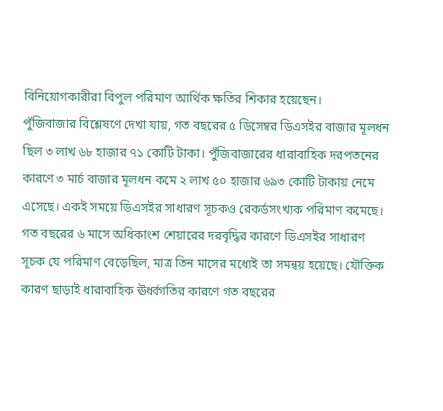বিনিয়োগকারীরা বিপুল পরিমাণ আর্থিক ক্ষতির শিকার হয়েছেন।
পুঁজিবাজার বিশ্লেষণে দেখা যায়, গত বছরের ৫ ডিসেম্বর ডিএসইর বাজার মূলধন ছিল ৩ লাখ ৬৮ হাজার ৭১ কোটি টাকা। পুঁজিবাজারের ধারাবাহিক দরপতনের কারণে ৩ মার্চ বাজার মূলধন কমে ২ লাখ ৫০ হাজার ৬৯৩ কোটি টাকায় নেমে এসেছে। একই সময়ে ডিএসইর সাধারণ সূচকও রেকর্ডসংখ্যক পরিমাণ কমেছে। গত বছরের ৬ মাসে অধিকাংশ শেয়ারের দরবৃদ্ধির কারণে ডিএসইর সাধারণ সূচক যে পরিমাণ বেড়েছিল, মাত্র তিন মাসের মধ্যেই তা সমন্বয় হয়েছে। যৌক্তিক কারণ ছাড়াই ধারাবাহিক ঊর্ধ্বগতির কারণে গত বছরের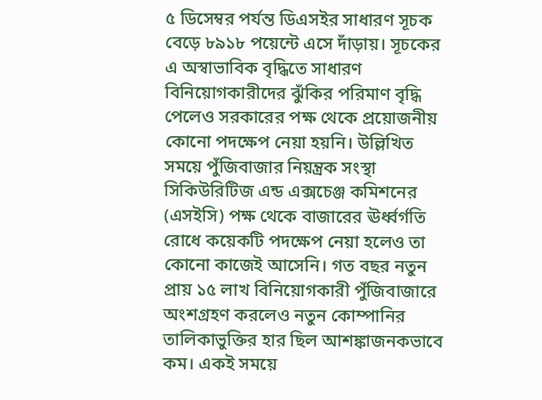৫ ডিসেম্বর পর্যন্ত ডিএসইর সাধারণ সূচক বেড়ে ৮৯১৮ পয়েন্টে এসে দাঁড়ায়। সূচকের এ অস্বাভাবিক বৃদ্ধিতে সাধারণ বিনিয়োগকারীদের ঝুঁকির পরিমাণ বৃদ্ধি পেলেও সরকারের পক্ষ থেকে প্রয়োজনীয় কোনো পদক্ষেপ নেয়া হয়নি। উল্লিখিত সময়ে পুঁজিবাজার নিয়ন্ত্রক সংস্থা সিকিউরিটিজ এন্ড এক্সচেঞ্জ কমিশনের (এসইসি) পক্ষ থেকে বাজারের ঊর্ধ্বর্গতি রোধে কয়েকটি পদক্ষেপ নেয়া হলেও তা কোনো কাজেই আসেনি। গত বছর নতুন প্রায় ১৫ লাখ বিনিয়োগকারী পুঁজিবাজারে অংশগ্রহণ করলেও নতুন কোম্পানির তালিকাভুক্তির হার ছিল আশঙ্কাজনকভাবে কম। একই সময়ে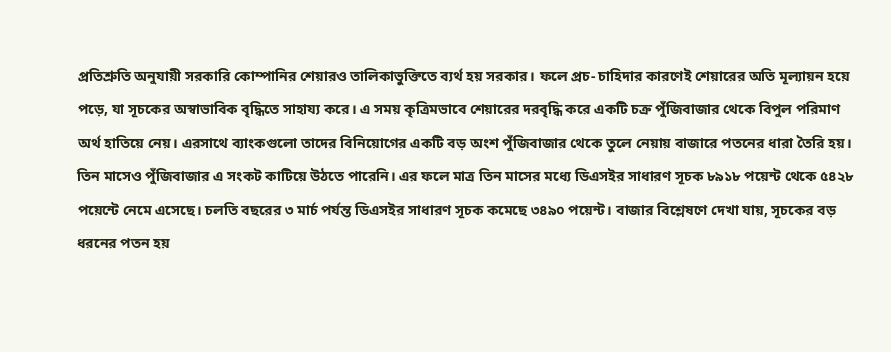প্রতিশ্রুতি অনুযায়ী সরকারি কোম্পানির শেয়ারও তালিকাভুক্তিতে ব্যর্থ হয় সরকার। ফলে প্রচ- চাহিদার কারণেই শেয়ারের অতি মূল্যায়ন হয়ে পড়ে, যা সূচকের অস্বাভাবিক বৃদ্ধিতে সাহায্য করে। এ সময় কৃত্রিমভাবে শেয়ারের দরবৃদ্ধি করে একটি চক্র পুঁজিবাজার থেকে বিপুল পরিমাণ অর্থ হাতিয়ে নেয়। এরসাথে ব্যাংকগুলো তাদের বিনিয়োগের একটি বড় অংশ পুঁজিবাজার থেকে তুলে নেয়ায় বাজারে পতনের ধারা তৈরি হয়। তিন মাসেও পুঁজিবাজার এ সংকট কাটিয়ে উঠতে পারেনি। এর ফলে মাত্র তিন মাসের মধ্যে ডিএসইর সাধারণ সূচক ৮৯১৮ পয়েন্ট থেকে ৫৪২৮ পয়েন্টে নেমে এসেছে। চলতি বছরের ৩ মার্চ পর্যন্ত ডিএসইর সাধারণ সূচক কমেছে ৩৪৯০ পয়েন্ট। বাজার বিশ্লেষণে দেখা যায়, সূচকের বড় ধরনের পতন হয়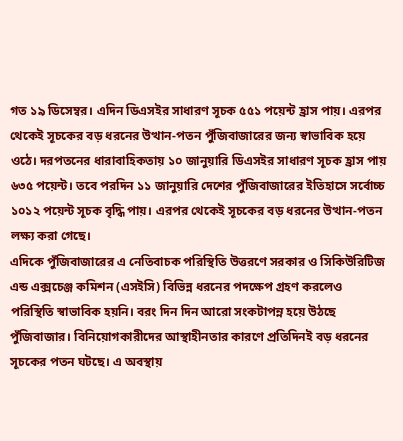গত ১৯ ডিসেম্বর। এদিন ডিএসইর সাধারণ সূচক ৫৫১ পয়েন্ট হ্রাস পায়। এরপর থেকেই সূচকের বড় ধরনের উত্থান-পতন পুঁজিবাজারের জন্য স্বাভাবিক হয়ে ওঠে। দরপতনের ধারাবাহিকতায় ১০ জানুয়ারি ডিএসইর সাধারণ সূচক হ্রাস পায় ৬৩৫ পয়েন্ট। তবে পরদিন ১১ জানুয়ারি দেশের পুঁজিবাজারের ইতিহাসে সর্বোচ্চ ১০১২ পয়েন্ট সূচক বৃদ্ধি পায়। এরপর থেকেই সূচকের বড় ধরনের উত্থান-পতন লক্ষ্য করা গেছে।
এদিকে পুঁজিবাজারের এ নেতিবাচক পরিস্থিতি উত্তরণে সরকার ও সিকিউরিটিজ এন্ড এক্সচেঞ্জ কমিশন (এসইসি) বিভিন্ন ধরনের পদক্ষেপ গ্রহণ করলেও পরিস্থিতি স্বাভাবিক হয়নি। বরং দিন দিন আরো সংকটাপন্ন হয়ে উঠছে পুঁজিবাজার। বিনিয়োগকারীদের আস্থাহীনতার কারণে প্রতিদিনই বড় ধরনের সূচকের পতন ঘটছে। এ অবস্থায়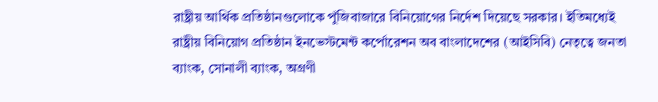রাষ্ট্রীয় আর্থিক প্রতিষ্ঠানগুলোকে পুঁজিবাজারে বিনিয়োগের নির্দেশ দিয়েছে সরকার। ইতিমধ্যেই রাষ্ট্রীয় বিনিয়োগ প্রতিষ্ঠান ইনভেস্টমেন্ট কর্পোরেশন অব বাংলাদেশের (আইসিবি) নেতৃত্বে জনতা ব্যাংক, সোনালী ব্যাংক, অগ্রণী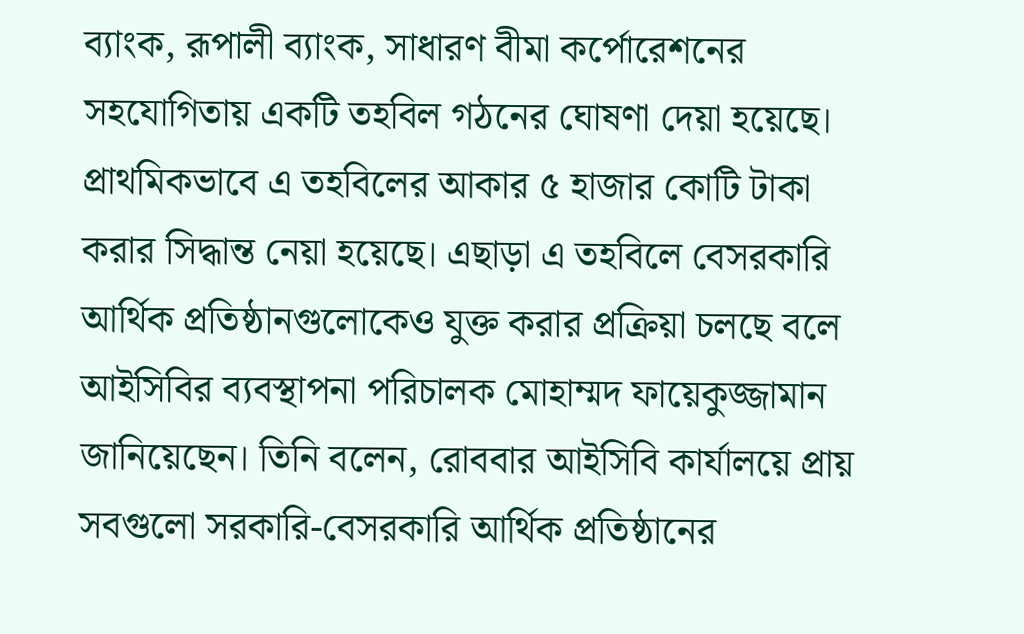ব্যাংক, রূপালী ব্যাংক, সাধারণ বীমা কর্পোরেশনের সহযোগিতায় একটি তহবিল গঠনের ঘোষণা দেয়া হয়েছে। প্রাথমিকভাবে এ তহবিলের আকার ৫ হাজার কোটি টাকা করার সিদ্ধান্ত নেয়া হয়েছে। এছাড়া এ তহবিলে বেসরকারি আর্থিক প্রতিষ্ঠানগুলোকেও যুক্ত করার প্রক্রিয়া চলছে বলে আইসিবির ব্যবস্থাপনা পরিচালক মোহাম্মদ ফায়েকুজ্জামান জানিয়েছেন। তিনি বলেন, রোববার আইসিবি কার্যালয়ে প্রায় সবগুলো সরকারি-বেসরকারি আর্থিক প্রতিষ্ঠানের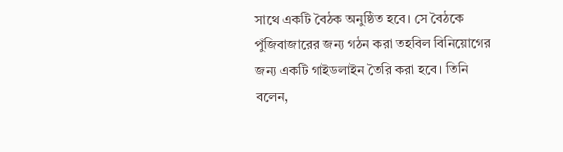সাথে একটি বৈঠক অনুষ্ঠিত হবে। সে বৈঠকে পুঁজিবাজারের জন্য গঠন করা তহবিল বিনিয়োগের জন্য একটি গাইডলাইন তৈরি করা হবে। তিনি বলেন,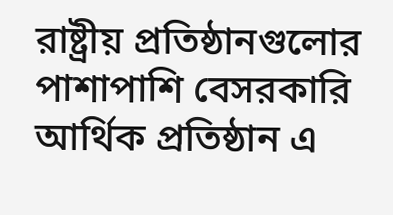রাষ্ট্রীয় প্রতিষ্ঠানগুলোর পাশাপাশি বেসরকারি আর্থিক প্রতিষ্ঠান এ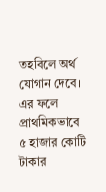তহবিলে অর্থ যোগান দেবে। এর ফলে প্রাথমিকভাবে ৫ হাজার কোটি টাকার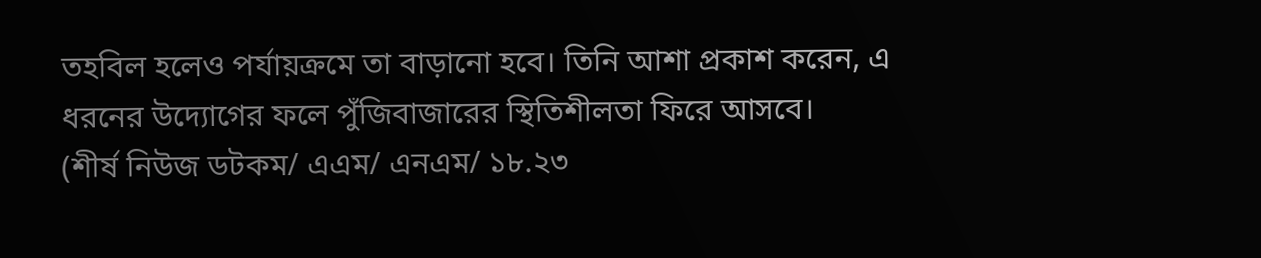তহবিল হলেও পর্যায়ক্রমে তা বাড়ানো হবে। তিনি আশা প্রকাশ করেন, এ ধরনের উদ্যোগের ফলে পুঁজিবাজারের স্থিতিশীলতা ফিরে আসবে।
(শীর্ষ নিউজ ডটকম/ এএম/ এনএম/ ১৮.২৩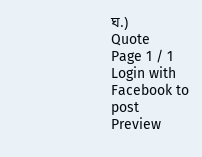ঘ.)
Quote
Page 1 / 1
Login with Facebook to post
Preview